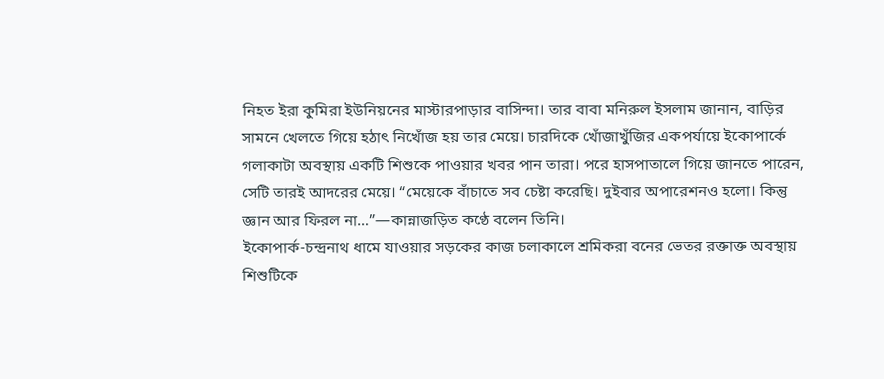নিহত ইরা কুমিরা ইউনিয়নের মাস্টারপাড়ার বাসিন্দা। তার বাবা মনিরুল ইসলাম জানান, বাড়ির সামনে খেলতে গিয়ে হঠাৎ নিখোঁজ হয় তার মেয়ে। চারদিকে খোঁজাখুঁজির একপর্যায়ে ইকোপার্কে গলাকাটা অবস্থায় একটি শিশুকে পাওয়ার খবর পান তারা। পরে হাসপাতালে গিয়ে জানতে পারেন, সেটি তারই আদরের মেয়ে। “মেয়েকে বাঁচাতে সব চেষ্টা করেছি। দুইবার অপারেশনও হলো। কিন্তু জ্ঞান আর ফিরল না…”—কান্নাজড়িত কণ্ঠে বলেন তিনি।
ইকোপার্ক-চন্দ্রনাথ ধামে যাওয়ার সড়কের কাজ চলাকালে শ্রমিকরা বনের ভেতর রক্তাক্ত অবস্থায় শিশুটিকে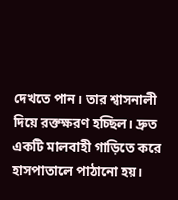দেখতে পান। তার শ্বাসনালী দিয়ে রক্তক্ষরণ হচ্ছিল। দ্রুত একটি মালবাহী গাড়িতে করে হাসপাতালে পাঠানো হয়।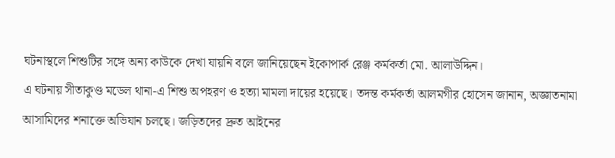ঘটনাস্থলে শিশুটির সঙ্গে অন্য কাউকে দেখা যায়নি বলে জানিয়েছেন ইকোপার্ক রেঞ্জ কর্মকর্তা মো. আলাউদ্দিন।
এ ঘটনায় সীতাকুণ্ড মডেল থানা-এ শিশু অপহরণ ও হত্যা মামলা দায়ের হয়েছে। তদন্ত কর্মকর্তা আলমগীর হোসেন জানান, অজ্ঞাতনামা আসামিদের শনাক্তে অভিযান চলছে। জড়িতদের দ্রুত আইনের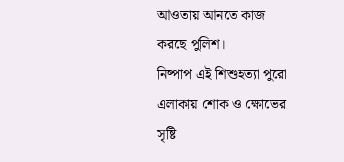আওতায় আনতে কাজ করছে পুলিশ।
নিষ্পাপ এই শিশুহত্যা পুরো এলাকায় শোক ও ক্ষোভের সৃষ্টি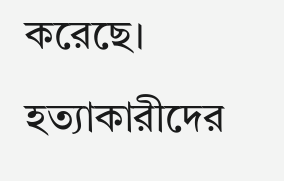করেছে। হত্যাকারীদের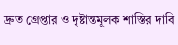দ্রুত গ্রেপ্তার ও দৃষ্টান্তমূলক শাস্তির দাবি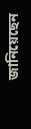জানিয়েছেন